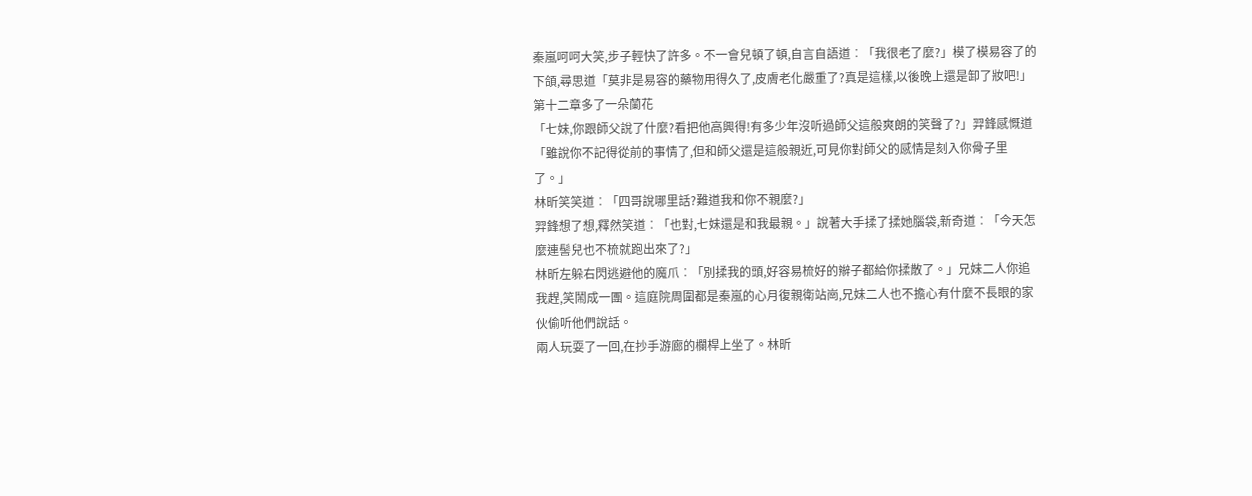秦嵐呵呵大笑,步子輕快了許多。不一會兒頓了頓,自言自語道︰「我很老了麼?」模了模易容了的下頜,尋思道「莫非是易容的藥物用得久了,皮膚老化嚴重了?真是這樣,以後晚上還是卸了妝吧!」
第十二章多了一朵蘭花
「七妹,你跟師父說了什麼?看把他高興得!有多少年沒听過師父這般爽朗的笑聲了?」羿鋒感慨道「雖說你不記得從前的事情了,但和師父還是這般親近,可見你對師父的感情是刻入你骨子里了。」
林昕笑笑道︰「四哥說哪里話?難道我和你不親麼?」
羿鋒想了想,釋然笑道︰「也對,七妹還是和我最親。」說著大手揉了揉她腦袋,新奇道︰「今天怎麼連髻兒也不梳就跑出來了?」
林昕左躲右閃逃避他的魔爪︰「別揉我的頭,好容易梳好的辮子都給你揉散了。」兄妹二人你追我趕,笑鬧成一團。這庭院周圍都是秦嵐的心月復親衛站崗,兄妹二人也不擔心有什麼不長眼的家伙偷听他們說話。
兩人玩耍了一回,在抄手游廊的欄桿上坐了。林昕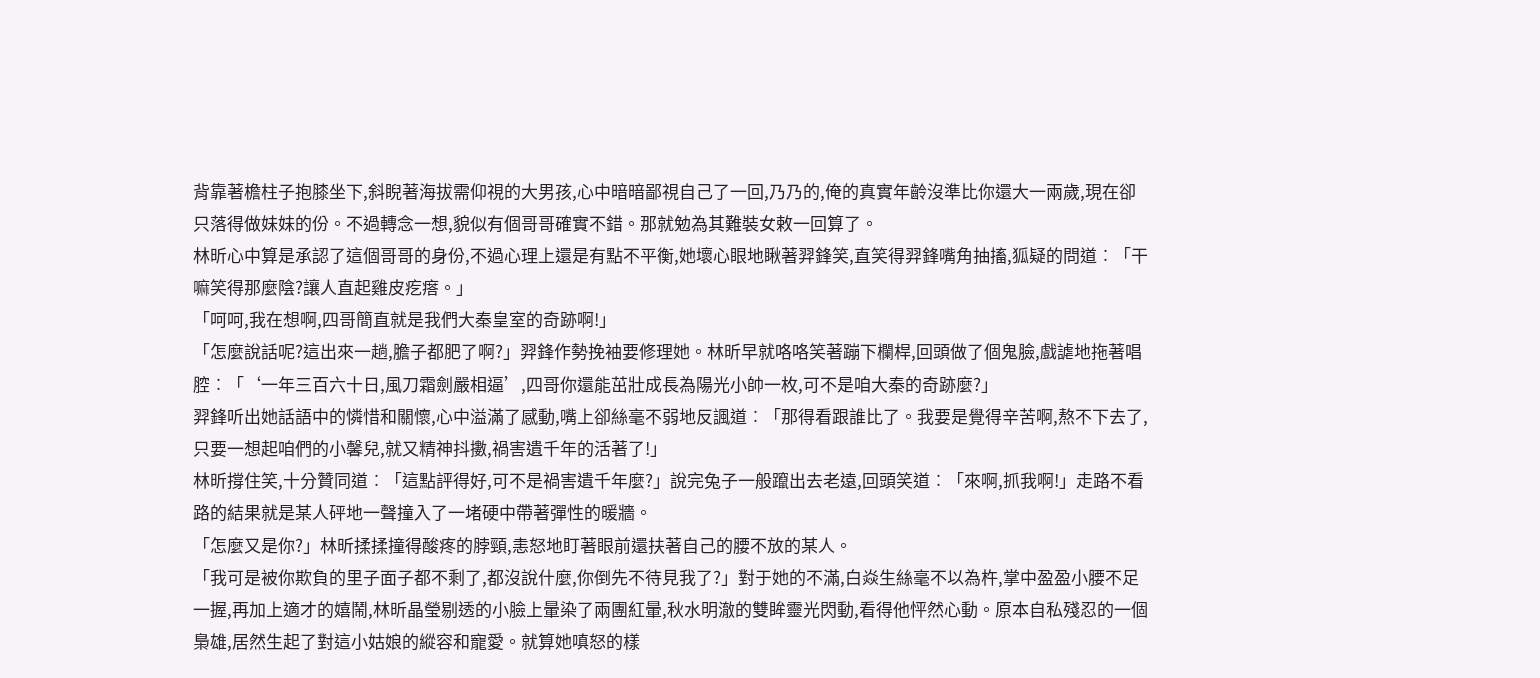背靠著檐柱子抱膝坐下,斜睨著海拔需仰視的大男孩,心中暗暗鄙視自己了一回,乃乃的,俺的真實年齡沒準比你還大一兩歲,現在卻只落得做妹妹的份。不過轉念一想,貌似有個哥哥確實不錯。那就勉為其難裝女敕一回算了。
林昕心中算是承認了這個哥哥的身份,不過心理上還是有點不平衡,她壞心眼地瞅著羿鋒笑,直笑得羿鋒嘴角抽搐,狐疑的問道︰「干嘛笑得那麼陰?讓人直起雞皮疙瘩。」
「呵呵,我在想啊,四哥簡直就是我們大秦皇室的奇跡啊!」
「怎麼說話呢?這出來一趟,膽子都肥了啊?」羿鋒作勢挽袖要修理她。林昕早就咯咯笑著蹦下欄桿,回頭做了個鬼臉,戲謔地拖著唱腔︰「‘一年三百六十日,風刀霜劍嚴相逼’,四哥你還能茁壯成長為陽光小帥一枚,可不是咱大秦的奇跡麼?」
羿鋒听出她話語中的憐惜和關懷,心中溢滿了感動,嘴上卻絲毫不弱地反諷道︰「那得看跟誰比了。我要是覺得辛苦啊,熬不下去了,只要一想起咱們的小馨兒,就又精神抖擻,禍害遺千年的活著了!」
林昕撐住笑,十分贊同道︰「這點評得好,可不是禍害遺千年麼?」說完兔子一般躥出去老遠,回頭笑道︰「來啊,抓我啊!」走路不看路的結果就是某人砰地一聲撞入了一堵硬中帶著彈性的暖牆。
「怎麼又是你?」林昕揉揉撞得酸疼的脖頸,恚怒地盯著眼前還扶著自己的腰不放的某人。
「我可是被你欺負的里子面子都不剩了,都沒說什麼,你倒先不待見我了?」對于她的不滿,白焱生絲毫不以為杵,掌中盈盈小腰不足一握,再加上適才的嬉鬧,林昕晶瑩剔透的小臉上暈染了兩團紅暈,秋水明澈的雙眸靈光閃動,看得他怦然心動。原本自私殘忍的一個梟雄,居然生起了對這小姑娘的縱容和寵愛。就算她嗔怒的樣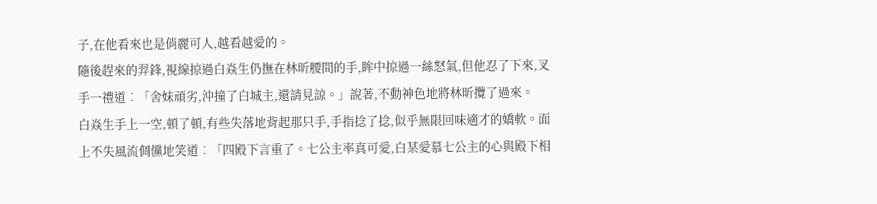子,在他看來也是俏麗可人,越看越愛的。
隨後趕來的羿鋒,視線掠過白焱生仍撫在林昕腰間的手,眸中掠過一絲怒氣,但他忍了下來,叉手一禮道︰「舍妹頑劣,沖撞了白城主,還請見諒。」說著,不動神色地將林昕攬了過來。
白焱生手上一空,頓了頓,有些失落地背起那只手,手指捻了捻,似乎無限回味適才的嬌軟。面上不失風流倜儻地笑道︰「四殿下言重了。七公主率真可愛,白某愛慕七公主的心與殿下相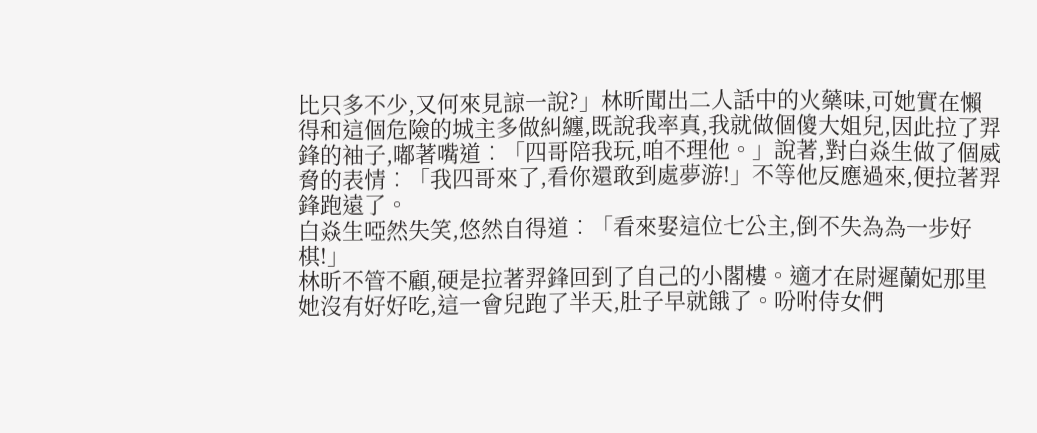比只多不少,又何來見諒一說?」林昕聞出二人話中的火藥味,可她實在懶得和這個危險的城主多做糾纏,既說我率真,我就做個傻大姐兒,因此拉了羿鋒的袖子,嘟著嘴道︰「四哥陪我玩,咱不理他。」說著,對白焱生做了個威脅的表情︰「我四哥來了,看你還敢到處夢游!」不等他反應過來,便拉著羿鋒跑遠了。
白焱生啞然失笑,悠然自得道︰「看來娶這位七公主,倒不失為為一步好棋!」
林昕不管不顧,硬是拉著羿鋒回到了自己的小閣樓。適才在尉遲蘭妃那里她沒有好好吃,這一會兒跑了半天,肚子早就餓了。吩咐侍女們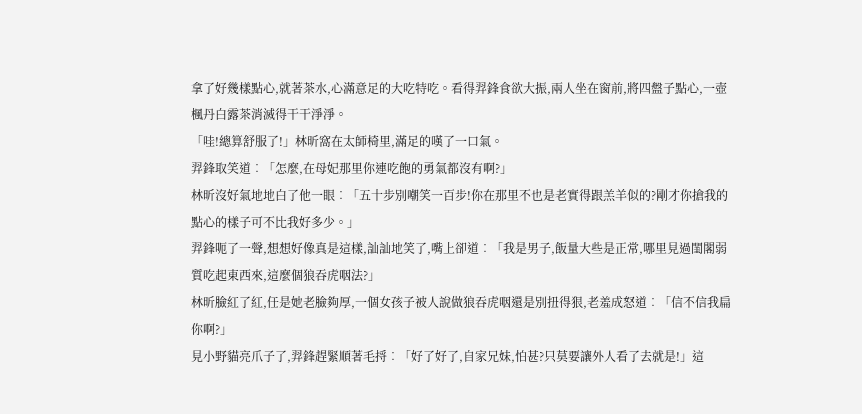拿了好幾樣點心,就著茶水,心滿意足的大吃特吃。看得羿鋒食欲大振,兩人坐在窗前,將四盤子點心,一壺楓丹白露茶消滅得干干淨淨。
「哇!總算舒服了!」林昕窩在太師椅里,滿足的嘆了一口氣。
羿鋒取笑道︰「怎麼,在母妃那里你連吃飽的勇氣都沒有啊?」
林昕沒好氣地地白了他一眼︰「五十步別嘲笑一百步!你在那里不也是老實得跟羔羊似的?剛才你搶我的點心的樣子可不比我好多少。」
羿鋒呃了一聲,想想好像真是這樣,訕訕地笑了,嘴上卻道︰「我是男子,飯量大些是正常,哪里見過閨閣弱質吃起東西來,這麼個狼吞虎咽法?」
林昕臉紅了紅,任是她老臉夠厚,一個女孩子被人說做狼吞虎咽還是別扭得狠,老羞成怒道︰「信不信我扁你啊?」
見小野貓亮爪子了,羿鋒趕緊順著毛捋︰「好了好了,自家兄妹,怕甚?只莫要讓外人看了去就是!」這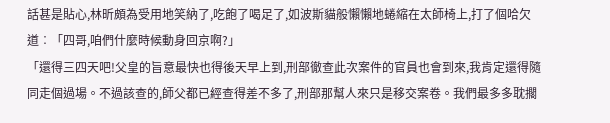話甚是貼心,林昕頗為受用地笑納了,吃飽了喝足了,如波斯貓般懶懶地蜷縮在太師椅上,打了個哈欠道︰「四哥,咱們什麼時候動身回京啊?」
「還得三四天吧!父皇的旨意最快也得後天早上到,刑部徹查此次案件的官員也會到來,我肯定還得隨同走個過場。不過該查的,師父都已經查得差不多了,刑部那幫人來只是移交案卷。我們最多多耽擱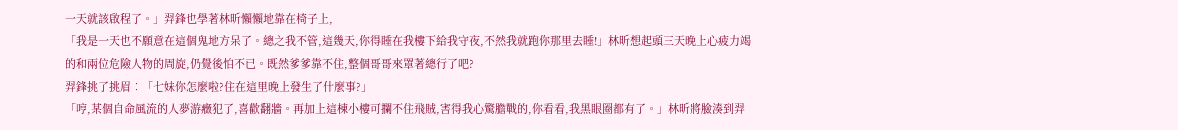一天就該啟程了。」羿鋒也學著林昕懶懶地靠在椅子上,
「我是一天也不願意在這個鬼地方呆了。總之我不管,這幾天,你得睡在我樓下給我守夜,不然我就跑你那里去睡!」林昕想起頭三天晚上心疲力竭的和兩位危險人物的周旋,仍覺後怕不已。既然爹爹靠不住,整個哥哥來罩著總行了吧?
羿鋒挑了挑眉︰「七妹你怎麼啦?住在這里晚上發生了什麼事?」
「哼,某個自命風流的人夢游癥犯了,喜歡翻牆。再加上這棟小樓可攔不住飛賊,害得我心驚膽戰的,你看看,我黑眼圈都有了。」林昕將臉湊到羿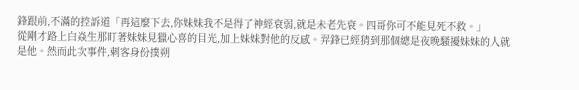鋒跟前,不滿的控訴道「再這麼下去,你妹妹我不是得了神經衰弱,就是未老先衰。四哥你可不能見死不救。」
從剛才路上白焱生那盯著妹妹見獵心喜的目光,加上妹妹對他的反感。羿鋒已經猜到那個總是夜晚騷擾妹妹的人就是他。然而此次事件,刺客身份撲朔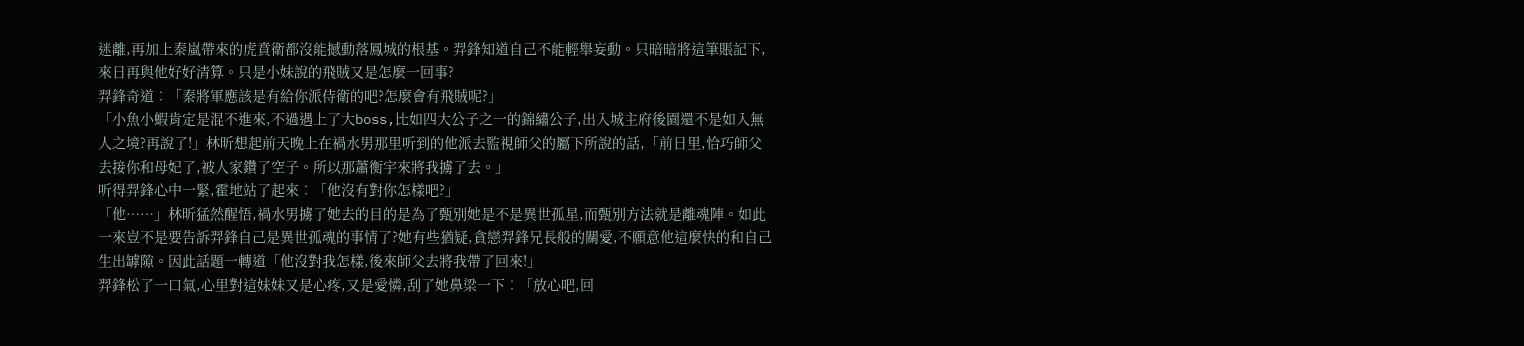迷離,再加上秦嵐帶來的虎賁衛都沒能撼動落鳳城的根基。羿鋒知道自己不能輕舉妄動。只暗暗將這筆賬記下,來日再與他好好清算。只是小妹說的飛賊又是怎麼一回事?
羿鋒奇道︰「秦將軍應該是有給你派侍衛的吧?怎麼會有飛賊呢?」
「小魚小蝦肯定是混不進來,不過遇上了大boss,比如四大公子之一的錦繡公子,出入城主府後園還不是如入無人之境?再說了!」林昕想起前天晚上在禍水男那里听到的他派去監視師父的屬下所說的話,「前日里,恰巧師父去接你和母妃了,被人家鑽了空子。所以那蕭衡宇來將我擄了去。」
听得羿鋒心中一緊,霍地站了起來︰「他沒有對你怎樣吧?」
「他……」林昕猛然醒悟,禍水男擄了她去的目的是為了甄別她是不是異世孤星,而甄別方法就是離魂陣。如此一來豈不是要告訴羿鋒自己是異世孤魂的事情了?她有些猶疑,貪戀羿鋒兄長般的關愛,不願意他這麼快的和自己生出罅隙。因此話題一轉道「他沒對我怎樣,後來師父去將我帶了回來!」
羿鋒松了一口氣,心里對這妹妹又是心疼,又是愛憐,刮了她鼻梁一下︰「放心吧,回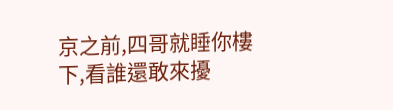京之前,四哥就睡你樓下,看誰還敢來擾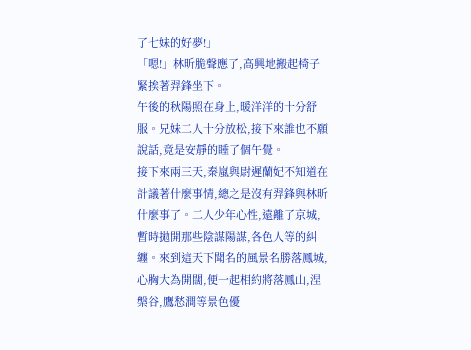了七妹的好夢!」
「嗯!」林昕脆聲應了,高興地搬起椅子緊挨著羿鋒坐下。
午後的秋陽照在身上,暖洋洋的十分舒服。兄妹二人十分放松,接下來誰也不願說話,竟是安靜的睡了個午覺。
接下來兩三天,秦嵐與尉遲蘭妃不知道在計議著什麼事情,總之是沒有羿鋒與林昕什麼事了。二人少年心性,遠離了京城,暫時拋開那些陰謀陽謀,各色人等的糾纏。來到這天下聞名的風景名勝落鳳城,心胸大為開闊,便一起相約將落鳳山,涅槃谷,鷹愁澗等景色優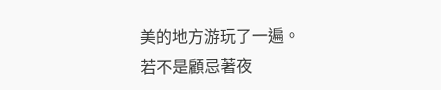美的地方游玩了一遍。
若不是顧忌著夜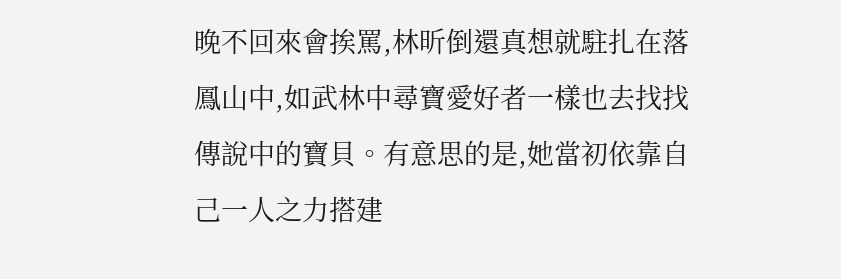晚不回來會挨罵,林昕倒還真想就駐扎在落鳳山中,如武林中尋寶愛好者一樣也去找找傳說中的寶貝。有意思的是,她當初依靠自己一人之力搭建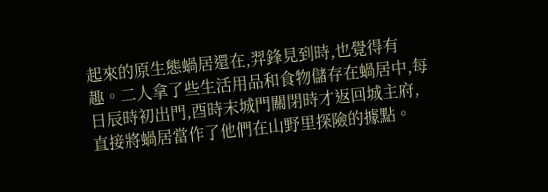起來的原生態蝸居還在,羿鋒見到時,也覺得有趣。二人拿了些生活用品和食物儲存在蝸居中,每日辰時初出門,酉時末城門關閉時才返回城主府,直接將蝸居當作了他們在山野里探險的據點。